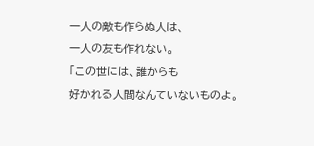一人の敵も作らぬ人は、
一人の友も作れない。
「この世には、誰からも
好かれる人間なんていないものよ。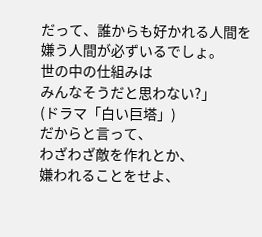だって、誰からも好かれる人間を
嫌う人間が必ずいるでしょ。
世の中の仕組みは
みんなそうだと思わない?」
(ドラマ「白い巨塔」)
だからと言って、
わざわざ敵を作れとか、
嫌われることをせよ、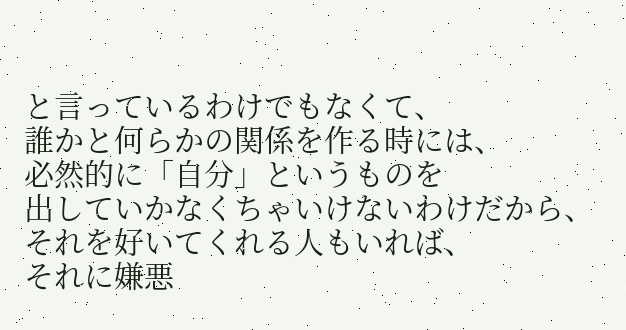と言っているわけでもなくて、
誰かと何らかの関係を作る時には、
必然的に「自分」というものを
出していかなくちゃいけないわけだから、
それを好いてくれる人もいれば、
それに嫌悪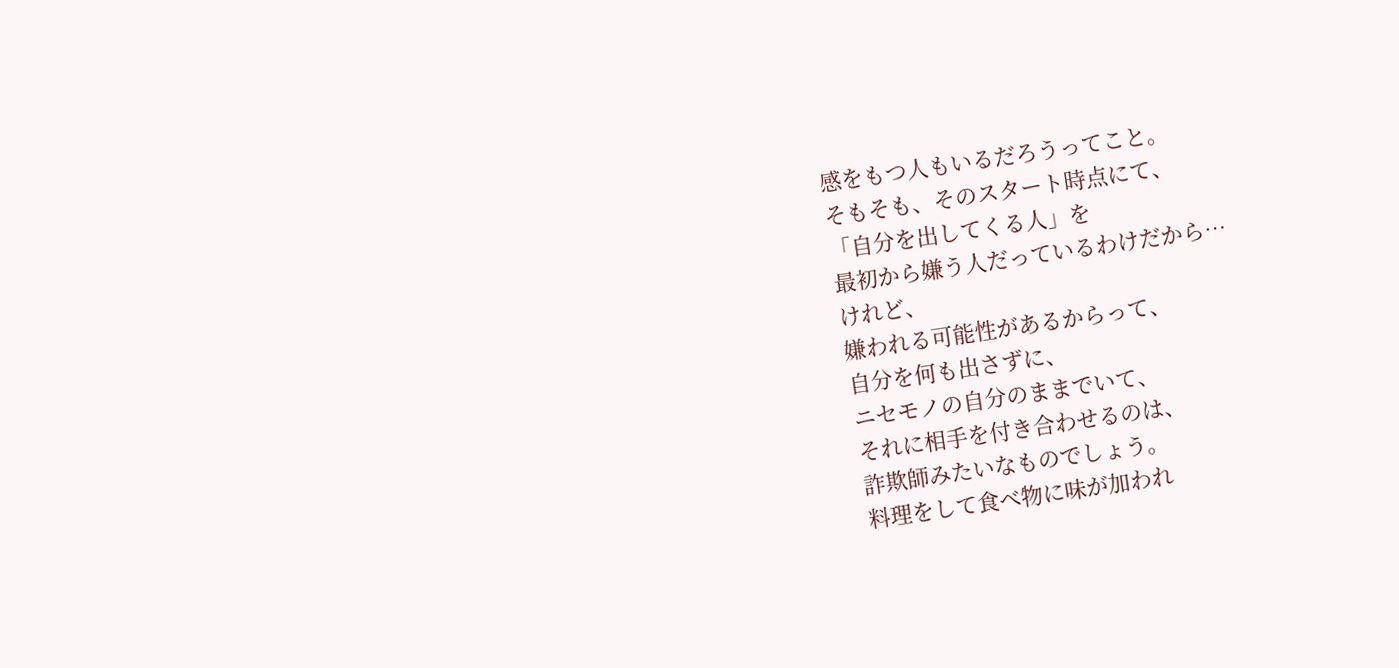感をもつ人もいるだろうってこと。
そもそも、そのスタート時点にて、
「自分を出してくる人」を
最初から嫌う人だっているわけだから…
けれど、
嫌われる可能性があるからって、
自分を何も出さずに、
ニセモノの自分のままでいて、
それに相手を付き合わせるのは、
詐欺師みたいなものでしょう。
料理をして食べ物に味が加われ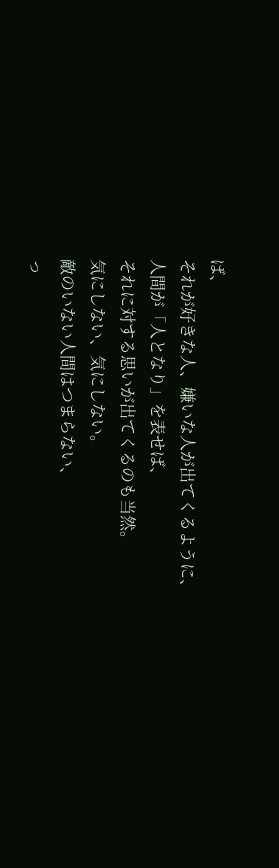ば、
それが好きな人、嫌いな人が出てくるように、
人間が「人となり」を表せば、
それに対する思いが出てくるのも当然。
気にしない、気にしない。
敵のいない人間はつまらない、
っ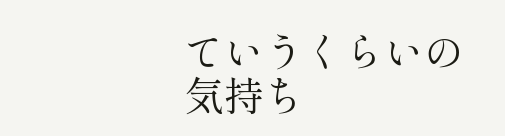ていうくらいの気持ち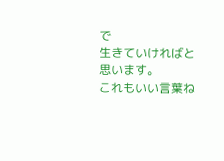で
生きていければと思います。
これもいい言葉ね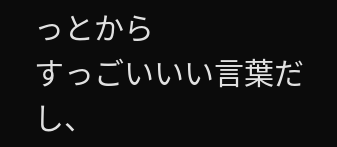っとから
すっごいいい言葉だし、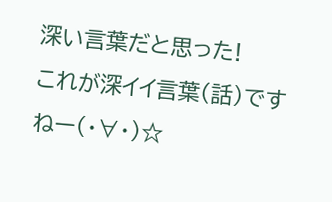深い言葉だと思った!
これが深イイ言葉(話)ですねー(・∀・)☆